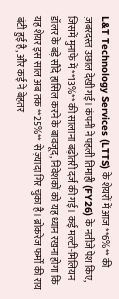L&T Technology Services (LTTS) के शेयरों में आज **6%** की ज़बरदस्त उछाल देखी गई। कंपनी ने पहली तिमाही (FY26) के नतीजे पेश किए, जिसमें मुनाफे में **13%** की सालाना बढ़ोतरी दर्ज की गई। कई मल्टी-मिलियन डॉलर के बड़े सौदे हासिल करने के बावजूद, निवेशकों को यह ध्यान रखना होगा कि यह शेयर इस साल अब तक **25%** से ज़्यादा गिर चुका है। ब्रोकरेज फर्मों की राय बंटी हुई है, और कई ने बेहतर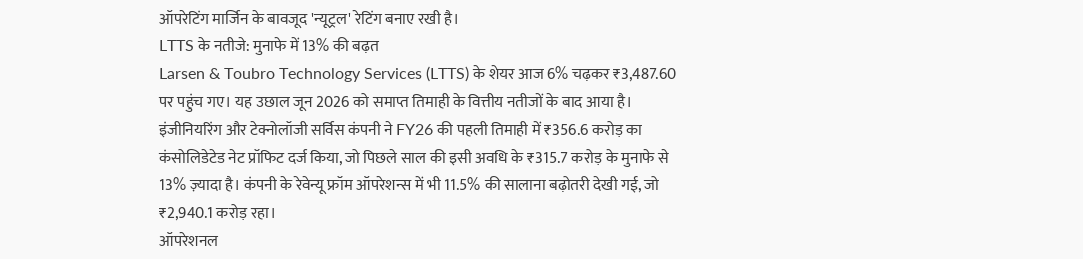ऑपरेटिंग मार्जिन के बावजूद 'न्यूट्रल' रेटिंग बनाए रखी है।
LTTS के नतीजे: मुनाफे में 13% की बढ़त
Larsen & Toubro Technology Services (LTTS) के शेयर आज 6% चढ़कर ₹3,487.60 पर पहुंच गए। यह उछाल जून 2026 को समाप्त तिमाही के वित्तीय नतीजों के बाद आया है। इंजीनियरिंग और टेक्नोलॉजी सर्विस कंपनी ने FY26 की पहली तिमाही में ₹356.6 करोड़ का कंसोलिडेटेड नेट प्रॉफिट दर्ज किया, जो पिछले साल की इसी अवधि के ₹315.7 करोड़ के मुनाफे से 13% ज़्यादा है। कंपनी के रेवेन्यू फ्रॉम ऑपरेशन्स में भी 11.5% की सालाना बढ़ोतरी देखी गई, जो ₹2,940.1 करोड़ रहा।
ऑपरेशनल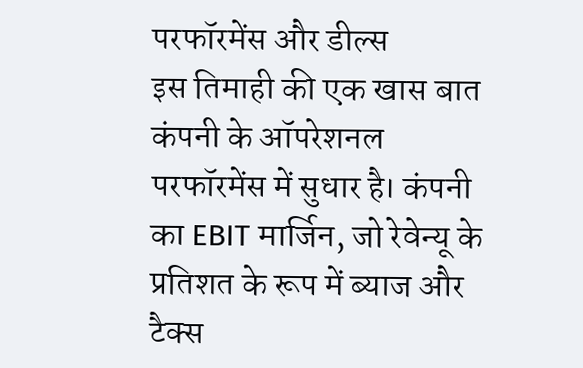परफॉरमेंस और डील्स
इस तिमाही की एक खास बात कंपनी के ऑपरेशनल परफॉरमेंस में सुधार है। कंपनी का EBIT मार्जिन, जो रेवेन्यू के प्रतिशत के रूप में ब्याज और टैक्स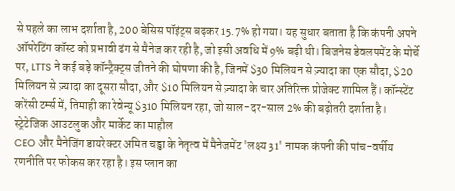से पहले का लाभ दर्शाता है, 200 बेसिस पॉइंट्स बढ़कर 15.7% हो गया। यह सुधार बताता है कि कंपनी अपने ऑपरेटिंग कॉस्ट को प्रभावी ढंग से मैनेज कर रही है, जो इसी अवधि में 9% बढ़ी थी। बिजनेस डेवलपमेंट के मोर्चे पर, LTTS ने कई बड़े कॉन्ट्रैक्ट्स जीतने की घोषणा की है, जिनमें $30 मिलियन से ज़्यादा का एक सौदा, $20 मिलियन से ज़्यादा का दूसरा सौदा, और $10 मिलियन से ज़्यादा के चार अतिरिक्त प्रोजेक्ट शामिल हैं। कॉन्स्टेंट करेंसी टर्म्स में, तिमाही का रेवेन्यू $310 मिलियन रहा, जो साल-दर-साल 2% की बढ़ोतरी दर्शाता है।
स्ट्रेटेजिक आउटलुक और मार्केट का माहौल
CEO और मैनेजिंग डायरेक्टर अमित चड्ढा के नेतृत्व में मैनेजमेंट 'लक्ष्य 31' नामक कंपनी की पांच-वर्षीय रणनीति पर फोकस कर रहा है। इस प्लान का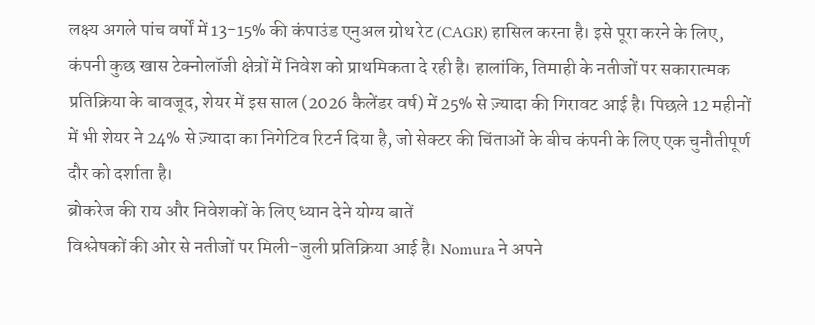लक्ष्य अगले पांच वर्षों में 13-15% की कंपाउंड एनुअल ग्रोथ रेट (CAGR) हासिल करना है। इसे पूरा करने के लिए, कंपनी कुछ खास टेक्नोलॉजी क्षेत्रों में निवेश को प्राथमिकता दे रही है। हालांकि, तिमाही के नतीजों पर सकारात्मक प्रतिक्रिया के बावजूद, शेयर में इस साल (2026 कैलेंडर वर्ष) में 25% से ज़्यादा की गिरावट आई है। पिछले 12 महीनों में भी शेयर ने 24% से ज़्यादा का निगेटिव रिटर्न दिया है, जो सेक्टर की चिंताओं के बीच कंपनी के लिए एक चुनौतीपूर्ण दौर को दर्शाता है।
ब्रोकरेज की राय और निवेशकों के लिए ध्यान देने योग्य बातें
विश्लेषकों की ओर से नतीजों पर मिली-जुली प्रतिक्रिया आई है। Nomura ने अपने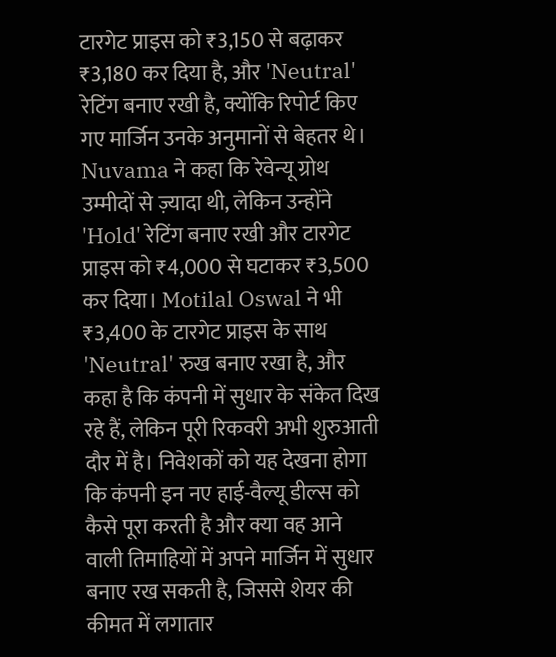टारगेट प्राइस को ₹3,150 से बढ़ाकर ₹3,180 कर दिया है, और 'Neutral' रेटिंग बनाए रखी है, क्योंकि रिपोर्ट किए गए मार्जिन उनके अनुमानों से बेहतर थे। Nuvama ने कहा कि रेवेन्यू ग्रोथ उम्मीदों से ज़्यादा थी, लेकिन उन्होंने 'Hold' रेटिंग बनाए रखी और टारगेट प्राइस को ₹4,000 से घटाकर ₹3,500 कर दिया। Motilal Oswal ने भी ₹3,400 के टारगेट प्राइस के साथ 'Neutral' रुख बनाए रखा है, और कहा है कि कंपनी में सुधार के संकेत दिख रहे हैं, लेकिन पूरी रिकवरी अभी शुरुआती दौर में है। निवेशकों को यह देखना होगा कि कंपनी इन नए हाई-वैल्यू डील्स को कैसे पूरा करती है और क्या वह आने वाली तिमाहियों में अपने मार्जिन में सुधार बनाए रख सकती है, जिससे शेयर की कीमत में लगातार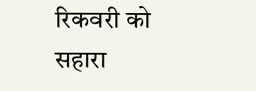रिकवरी को सहारा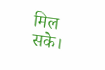मिल सके।